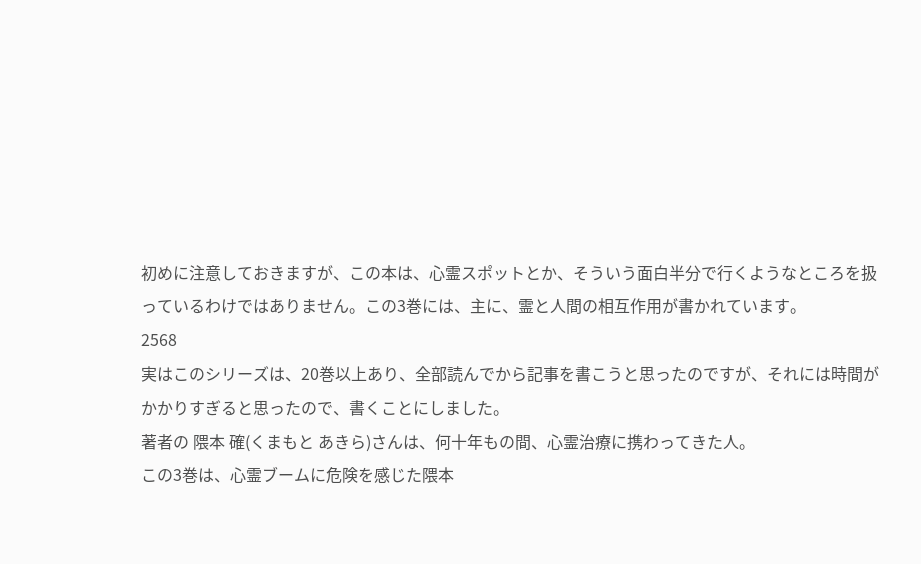初めに注意しておきますが、この本は、心霊スポットとか、そういう面白半分で行くようなところを扱っているわけではありません。この3巻には、主に、霊と人間の相互作用が書かれています。
2568
実はこのシリーズは、20巻以上あり、全部読んでから記事を書こうと思ったのですが、それには時間がかかりすぎると思ったので、書くことにしました。
著者の 隈本 確(くまもと あきら)さんは、何十年もの間、心霊治療に携わってきた人。
この3巻は、心霊ブームに危険を感じた隈本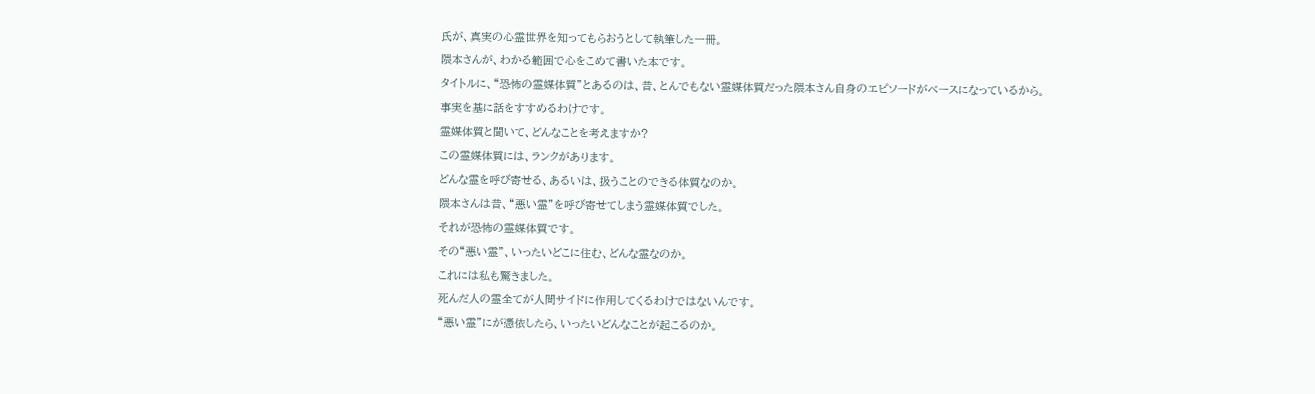氏が、真実の心霊世界を知ってもらおうとして執筆した一冊。
隈本さんが、わかる範囲で心をこめて書いた本です。
タイトルに、“恐怖の霊媒体質”とあるのは、昔、とんでもない霊媒体質だった隈本さん自身のエピソードがベースになっているから。
事実を基に話をすすめるわけです。
霊媒体質と聞いて、どんなことを考えますか?
この霊媒体質には、ランクがあります。
どんな霊を呼び寄せる、あるいは、扱うことのできる体質なのか。
隈本さんは昔、“悪い霊”を呼び寄せてしまう霊媒体質でした。
それが恐怖の霊媒体質です。
その“悪い霊”、いったいどこに住む、どんな霊なのか。
これには私も驚きました。
死んだ人の霊全てが人間サイドに作用してくるわけではないんです。
“悪い霊”にが憑依したら、いったいどんなことが起こるのか。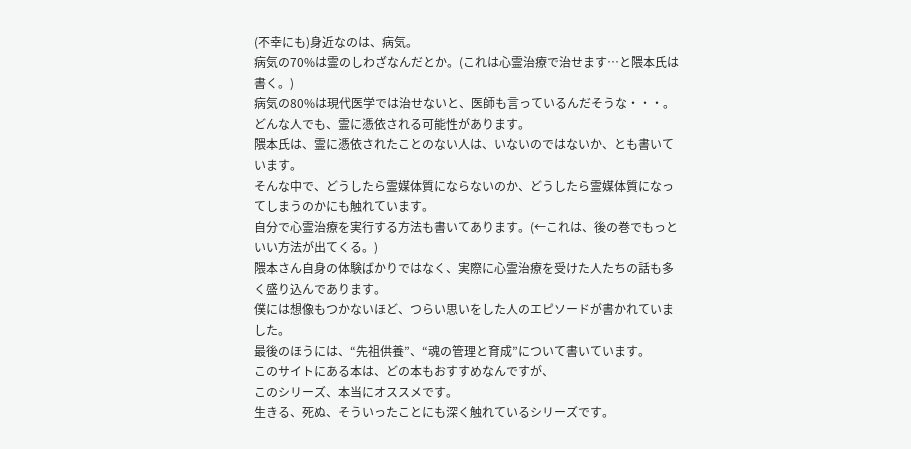(不幸にも)身近なのは、病気。
病気の70%は霊のしわざなんだとか。(これは心霊治療で治せます…と隈本氏は書く。)
病気の80%は現代医学では治せないと、医師も言っているんだそうな・・・。
どんな人でも、霊に憑依される可能性があります。
隈本氏は、霊に憑依されたことのない人は、いないのではないか、とも書いています。
そんな中で、どうしたら霊媒体質にならないのか、どうしたら霊媒体質になってしまうのかにも触れています。
自分で心霊治療を実行する方法も書いてあります。(←これは、後の巻でもっといい方法が出てくる。)
隈本さん自身の体験ばかりではなく、実際に心霊治療を受けた人たちの話も多く盛り込んであります。
僕には想像もつかないほど、つらい思いをした人のエピソードが書かれていました。
最後のほうには、“先祖供養”、“魂の管理と育成”について書いています。
このサイトにある本は、どの本もおすすめなんですが、
このシリーズ、本当にオススメです。
生きる、死ぬ、そういったことにも深く触れているシリーズです。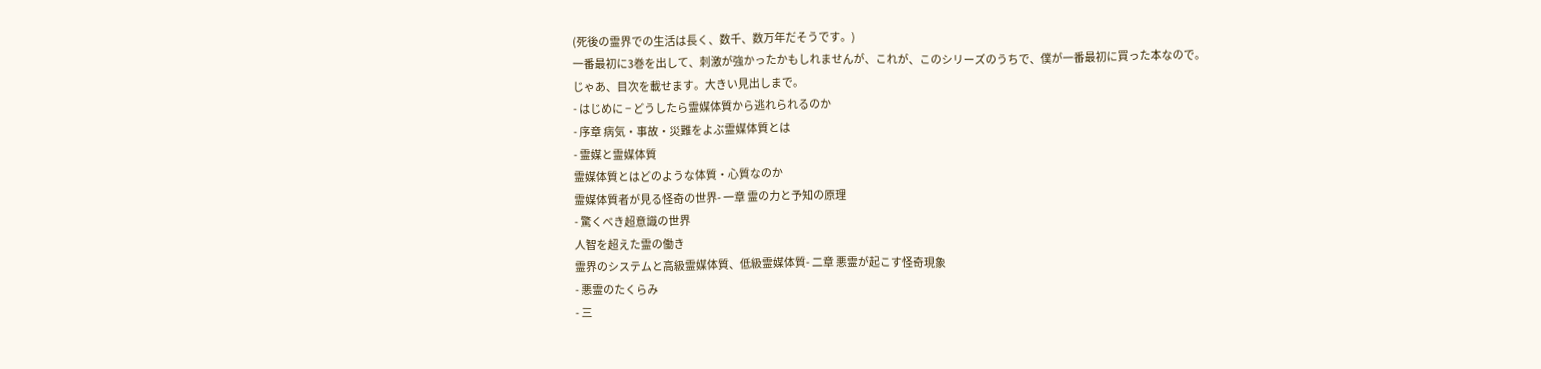(死後の霊界での生活は長く、数千、数万年だそうです。)
一番最初に3巻を出して、刺激が強かったかもしれませんが、これが、このシリーズのうちで、僕が一番最初に買った本なので。
じゃあ、目次を載せます。大きい見出しまで。
- はじめに − どうしたら霊媒体質から逃れられるのか
- 序章 病気・事故・災難をよぶ霊媒体質とは
- 霊媒と霊媒体質
霊媒体質とはどのような体質・心質なのか
霊媒体質者が見る怪奇の世界- 一章 霊の力と予知の原理
- 驚くべき超意識の世界
人智を超えた霊の働き
霊界のシステムと高級霊媒体質、低級霊媒体質- 二章 悪霊が起こす怪奇現象
- 悪霊のたくらみ
- 三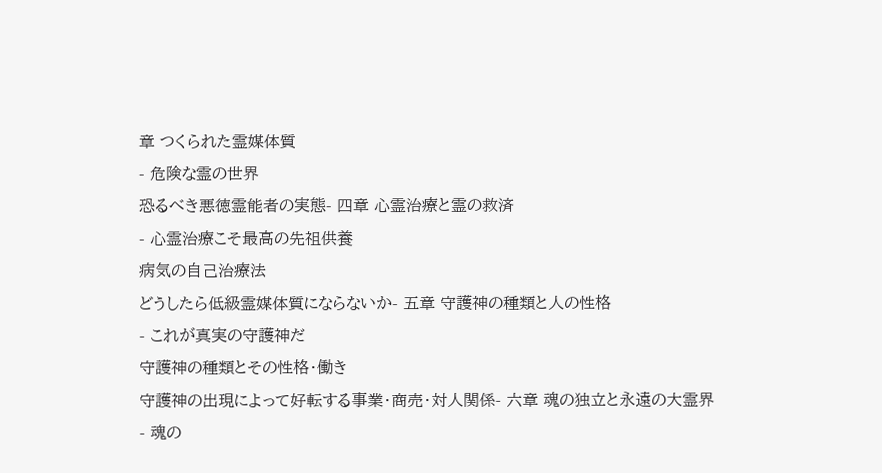章 つくられた霊媒体質
- 危険な霊の世界
恐るべき悪徳霊能者の実態- 四章 心霊治療と霊の救済
- 心霊治療こそ最高の先祖供養
病気の自己治療法
どうしたら低級霊媒体質にならないか- 五章 守護神の種類と人の性格
- これが真実の守護神だ
守護神の種類とその性格・働き
守護神の出現によって好転する事業・商売・対人関係- 六章 魂の独立と永遠の大霊界
- 魂の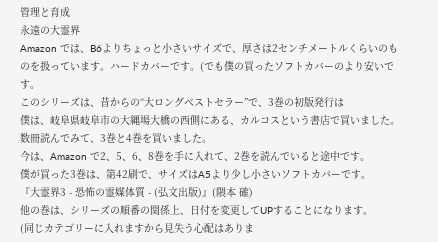管理と育成
永遠の大霊界
Amazon では、B6よりちょっと小さいサイズで、厚さは2センチメートルくらいのものを扱っています。ハードカバーです。(でも僕の買ったソフトカバーのより安いです。
このシリーズは、昔からの“大ロングベストセラー”で、3巻の初版発行は
僕は、岐阜県岐阜市の大縄場大橋の西側にある、カルコスという書店で買いました。
数冊読んでみて、3巻と4巻を買いました。
今は、Amazon で2、5、6、8巻を手に入れて、2巻を読んでいると途中です。
僕が買った3巻は、第42刷で、サイズはA5より少し小さいソフトカバーです。
『大霊界3 - 恐怖の霊媒体質 - (弘文出版)』(隈本 確)
他の巻は、シリーズの順番の関係上、日付を変更してUPすることになります。
(同じカテゴリーに入れますから見失う心配はありま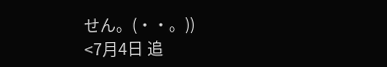せん。(・・。))
<7月4日 追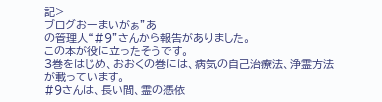記>
ブログおーまいがぁ”あ
の管理人“#9”さんから報告がありました。
この本が役に立ったそうです。
3巻をはじめ、おおくの巻には、病気の自己治療法、浄霊方法が載っています。
#9さんは、長い間、霊の憑依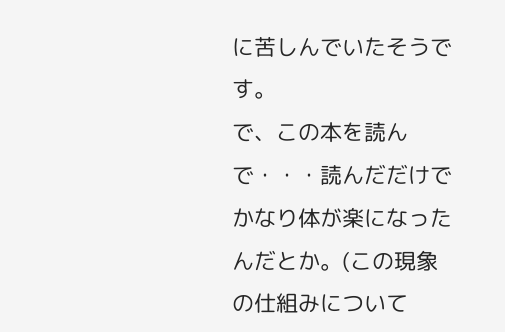に苦しんでいたそうです。
で、この本を読んで・・・読んだだけでかなり体が楽になったんだとか。(この現象の仕組みについて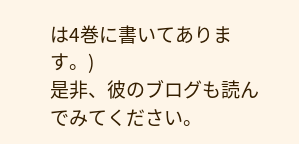は4巻に書いてあります。)
是非、彼のブログも読んでみてください。